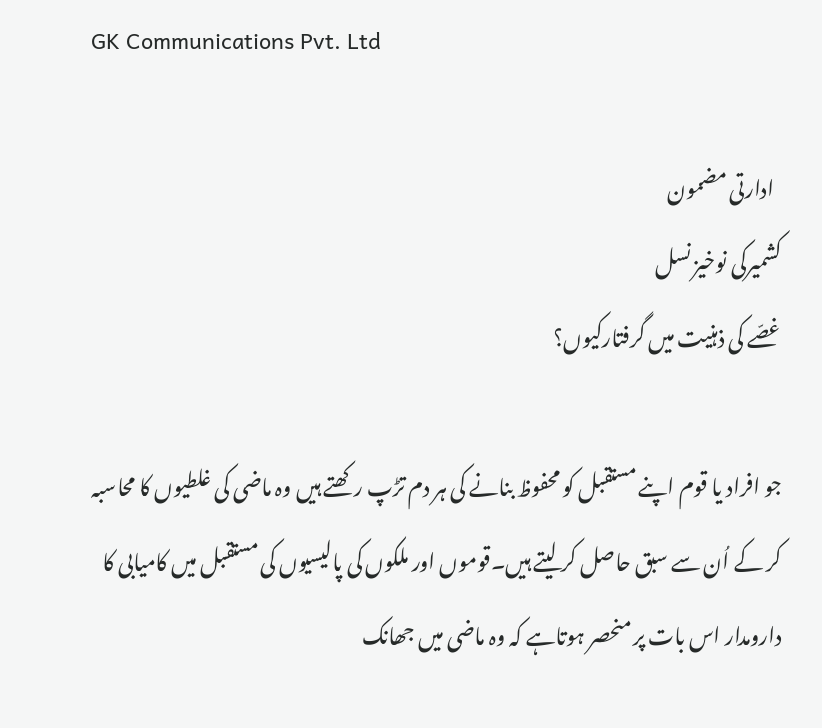GK Communications Pvt. Ltd

  ادارتی مضمون
کشمیرکی نوخیز نسل
غصّے کی ذہنیت میں گرفتارکیوں؟

جو افراد یا قوم اپنے مستقبل کو محفوظ بنانے کی ہر دم تڑپ رکھتے ہیں وہ ماضی کی غلطیوں کا محاسبہ کر کے اُن سے سبق حاصل کر لیتے ہیں۔قوموں اور ملکوں کی پالیسیوں کی مستقبل میں کامیابی کا دارومدار اس بات پر منحصر ہوتاہے کہ وہ ماضی میں جھانک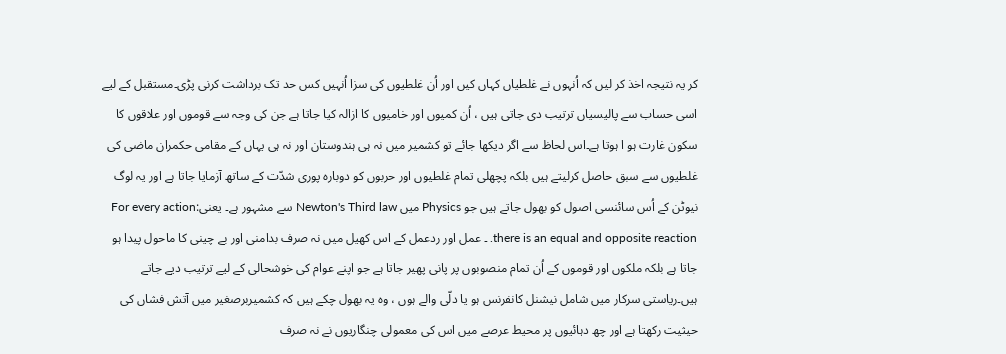کر یہ نتیجہ اخذ کر لیں کہ اُنہوں نے غلطیاں کہاں کیں اور اُن غلطیوں کی سزا اُنہیں کس حد تک برداشت کرنی پڑی۔مستقبل کے لیے اسی حساب سے پالیسیاں ترتیب دی جاتی ہیں ، اُن کمیوں اور خامیوں کا ازالہ کیا جاتا ہے جن کی وجہ سے قوموں اور علاقوں کا سکون غارت ہو ا ہوتا ہے۔اس لحاظ سے اگر دیکھا جائے تو کشمیر میں نہ ہی ہندوستان اور نہ ہی یہاں کے مقامی حکمران ماضی کی غلطیوں سے سبق حاصل کرلیتے ہیں بلکہ پچھلی تمام غلطیوں اور حربوں کو دوبارہ پوری شدّت کے ساتھ آزمایا جاتا ہے اور یہ لوگ نیوٹن کے اُس سائنسی اصول کو بھول جاتے ہیں جو Physics میں Newton's Third law سے مشہور ہے۔ یعنی:For every action there is an equal and opposite reaction. ۔ عمل اور ردعمل کے اس کھیل میں نہ صرف بدامنی اور بے چینی کا ماحول پیدا ہو جاتا ہے بلکہ ملکوں اور قوموں کے اُن تمام منصوبوں پر پانی پھیر جاتا ہے جو اپنے عوام کی خوشحالی کے لیے ترتیب دیے جاتے ہیں۔ریاستی سرکار میں شامل نیشنل کانفرنس ہو یا دلّی والے ہوں ، وہ یہ بھول چکے ہیں کہ کشمیربرصغیر میں آتش فشاں کی حیثیت رکھتا ہے اور چھ دہائیوں پر محیط عرصے میں اس کی معمولی چنگاریوں نے نہ صرف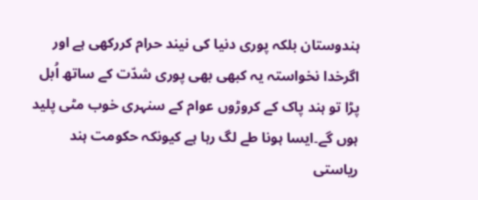ہندوستان بلکہ پوری دنیا کی نیند حرام کررکھی ہے اور اگرخدا نخواستہ یہ کبھی بھی پوری شدّت کے ساتھ اُبل پڑا تو ہند پاک کے کروڑوں عوام کے سنہری خوب مٹی پلید ہوں گے۔ایسا ہونا طے لگ رہا ہے کیونکہ حکومت ہند ریاستی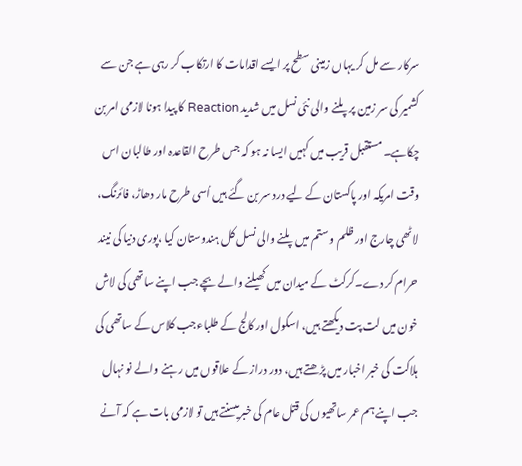سرکار سے مل کر یہاں زمینی سطح پر ایسے اقدامات کا ارتکاب کر رہی ہے جن سے کشمیر کی سر زمین پر پلنے والی نئی نسل میں شدید Reaction کا پیدا ہونا لازمی امر بن چکاہے۔ مستقبل قریب میں کہیں ایسا نہ ہو کہ جس طرح القاعدہ اور طالبان اس وقت امریکہ اور پاکستان کے لیے درد سر بن گئے ہیں اُسی طرح مار دھاڑ، فائرنگ، لاٹھی چارج اور ظلم و ستم میں پلنے والی نسل کل ہندوستان کیا ،پوری دنیا کی نیند حرام کر دے۔کرکٹ کے میدان میں کھیلنے والے بچے جب اپنے ساتھی کی لاش خون میں لت پت دیکھتے ہیں، اسکول اور کالج کے طلباءجب کلاس کے ساتھی کی ہلاکت کی خبر اخبار میں پڑھتے ہیں، دور دراز کے علاقوں میں رہنے والے نو نہال جب اپنے ہم عمر ساتھیوں کی قتل عام کی خبریںسنتے ہیں تو لازمی بات ہے کہ آنے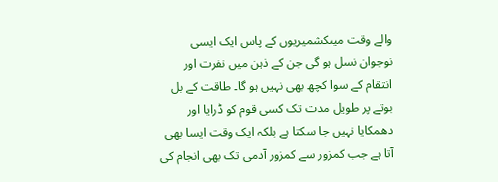والے وقت میںکشمیریوں کے پاس ایک ایسی نوجوان نسل ہو گی جن کے ذہن میں نفرت اور انتقام کے سوا کچھ بھی نہیں ہو گا۔ طاقت کے بل بوتے پر طویل مدت تک کسی قوم کو ڈرایا اور دھمکایا نہیں جا سکتا ہے بلکہ ایک وقت ایسا بھی آتا ہے جب کمزور سے کمزور آدمی تک بھی انجام کی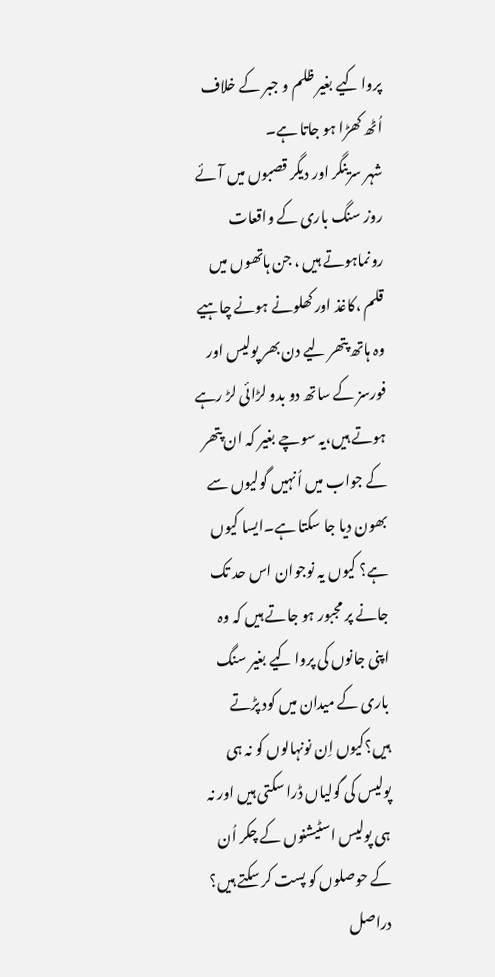پروا کیے بغیر ظلم و جبر کے خلاف اُٹھ کھڑا ہو جاتا ہے۔
شہر سرینگر اور دیگر قصبوں میں آئے روز سنگ باری کے واقعات رونماہوتے ہیں ، جن ہاتھوں میں قلم ،کاغذ اور کھلونے ہونے چاہیے وہ ہاتھ پتھر لیے دن بھر پولیس اور فورسز کے ساتھ دو بدو لڑائی لڑ رہے ہوتے ہیں،یہ سوچے بغیر کہ ان پتھر کے جواب میں اُنہیں گولیوں سے بھون دیا جا سکتا ہے۔ایسا کیوں ہے؟ کیوں یہ نوجوان اس حد تک جانے پر مجبور ہو جاتے ہیں کہ وہ اپنی جانوں کی پروا کیے بغیر سنگ باری کے میدان میں کود پڑتے ہیں؟کیوں اِن نونہالوں کو نہ ہی پولیس کی گولیاں ڈرا سکتی ہیں اور نہ ہی پولیس اسٹیشنوں کے چکر اُن کے حوصلوں کو پست کر سکتے ہیں؟ دراصل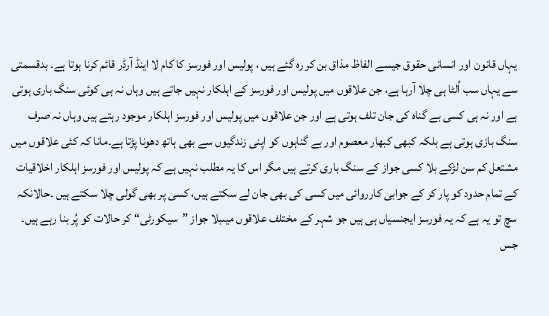یہاں قانون اور انسانی حقوق جیسے الفاظ مذاق بن کر رہ گئے ہیں ، پولیس اور فورسز کا کام لا اینڈ آرڈر قائم کرنا ہوتا ہے۔ بدقسمتی سے یہاں سب اُلٹا ہی چلا آرہا ہے، جن علاقوں میں پولیس اور فورسز کے اہلکار نہیں جاتے ہیں وہاں نہ ہی کوئی سنگ باری ہوتی ہے اور نہ ہی کسی بے گناہ کی جان تلف ہوتی ہے اور جن علاقوں میں پولیس اور فورسز اہلکار موجود رہتے ہیں وہاں نہ صرف سنگ بازی ہوتی ہے بلکہ کبھی کبھار معصوم اور بے گناہوں کو اپنی زندگیوں سے بھی ہاتھ دھونا پڑتا ہے۔مانا کہ کئی علاقوں میں مشتعل کم سن لڑکے بلا کسی جواز کے سنگ باری کرتے ہیں مگر اس کا یہ مطلب نہیں ہے کہ پولیس اور فورسز اہلکار اخلاقیات کے تمام حدود کو پار کر کے جوابی کارروائی میں کسی کی بھی جان لے سکتے ہیں، کسی پر بھی گولی چلا سکتے ہیں ۔حالانکہ سچ تو یہ ہے کہ یہ فورسز ایجنسیاں ہی ہیں جو شہر کے مختلف علاقوں میںبلا جواز ”سیکورٹی“ کر حالات کو پُر بنا رہے ہیں۔ جس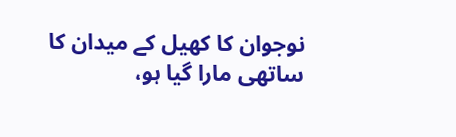نوجوان کا کھیل کے میدان کا ساتھی مارا گیا ہو،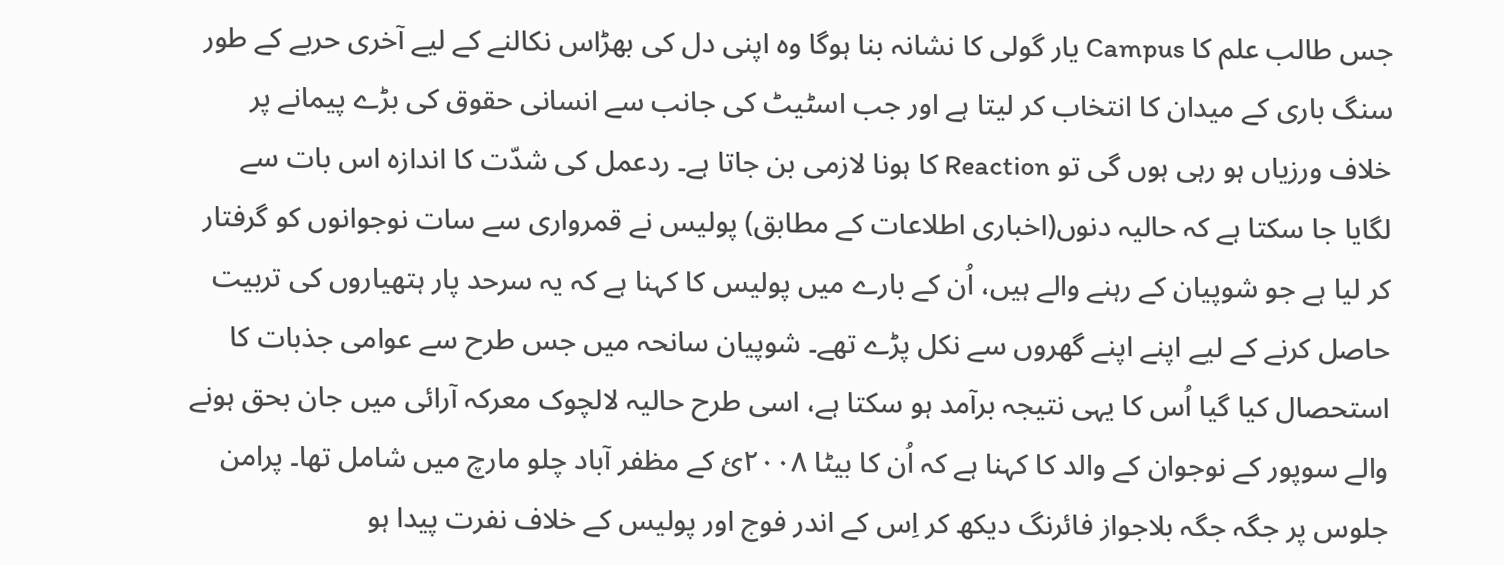جس طالب علم کا Campus یار گولی کا نشانہ بنا ہوگا وہ اپنی دل کی بھڑاس نکالنے کے لیے آخری حربے کے طور سنگ باری کے میدان کا انتخاب کر لیتا ہے اور جب اسٹیٹ کی جانب سے انسانی حقوق کی بڑے پیمانے پر خلاف ورزیاں ہو رہی ہوں گی تو Reaction کا ہونا لازمی بن جاتا ہے۔ ردعمل کی شدّت کا اندازہ اس بات سے لگایا جا سکتا ہے کہ حالیہ دنوں(اخباری اطلاعات کے مطابق) پولیس نے قمرواری سے سات نوجوانوں کو گرفتار کر لیا ہے جو شوپیان کے رہنے والے ہیں، اُن کے بارے میں پولیس کا کہنا ہے کہ یہ سرحد پار ہتھیاروں کی تربیت حاصل کرنے کے لیے اپنے اپنے گھروں سے نکل پڑے تھے۔ شوپیان سانحہ میں جس طرح سے عوامی جذبات کا استحصال کیا گیا اُس کا یہی نتیجہ برآمد ہو سکتا ہے، اسی طرح حالیہ لالچوک معرکہ آرائی میں جان بحق ہونے والے سوپور کے نوجوان کے والد کا کہنا ہے کہ اُن کا بیٹا ۲۰۰۸ئ کے مظفر آباد چلو مارچ میں شامل تھا۔ پرامن جلوس پر جگہ جگہ بلاجواز فائرنگ دیکھ کر اِس کے اندر فوج اور پولیس کے خلاف نفرت پیدا ہو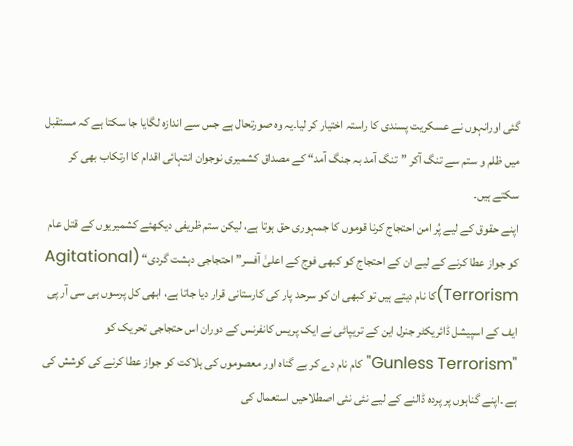گئی اورانہوں نے عسکریت پسندی کا راستہ اختیار کر لیا۔یہ وہ صورتحال ہے جس سے اندازہ لگایا جا سکتا ہے کہ مستقبل میں ظلم و ستم سے تنگ آکر ”تنگ آمد بہ جنگ آمد“ کے مصداق کشمیری نوجوان انتہائی اقدام کا ارتکاب بھی کر سکتے ہیں۔
اپنے حقوق کے لیے پُر امن احتجاج کرنا قوموں کا جمہوری حق ہوتا ہے، لیکن ستم ظریفی دیکھئے کشمیریوں کے قتل عام کو جواز عطا کرنے کے لیے ان کے احتجاج کو کبھی فوج کے اعلیٰ آفسر”احتجاجی دہشت گردی“ (Agitational Terrorism)کا نام دیتے ہیں تو کبھی ان کو سرحد پار کی کارستانی قرار دیا جاتا ہے، ابھی کل پرسوں ہی سی آر پی ایف کے اسپیشل ڈائریکٹر جنرل این کے تریپاٹی نے ایک پریس کانفرنس کے دوران اس حتجاجی تحریک کو "Gunless Terrorism" کام نام دے کر بے گناہ اور معصوموں کی ہلاکت کو جواز عطا کرنے کی کوشش کی ہے ۔اپنے گناہوں پر پردہ ڈالنے کے لیے نئی نئی اصطلاحیں استعمال کی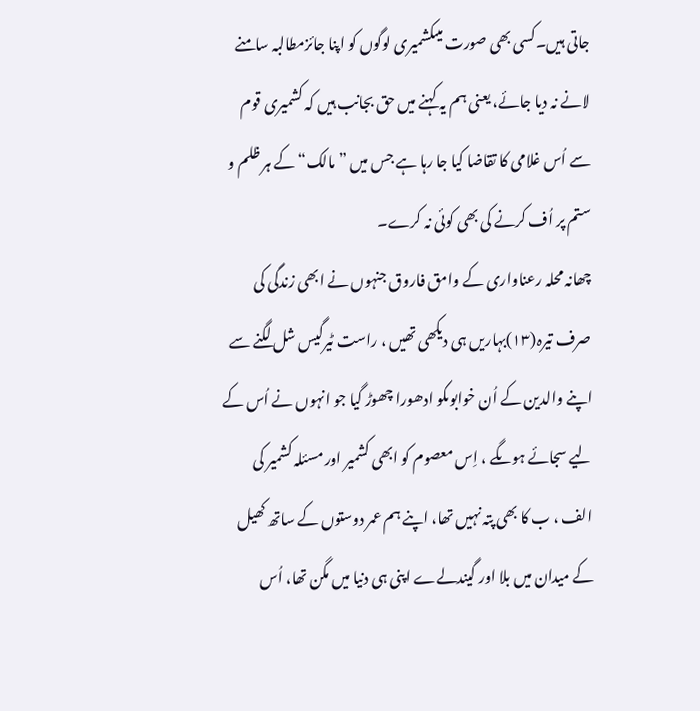جاتی ہیں۔کسی بھی صورت میںکشمیری لوگوں کو اپنا جائزمطالبہ سامنے لانے نہ دیا جائے، یعنی ہم یہ کہنے میں حق بجانب ہیں کہ کشمیری قوم سے اُس غلامی کا تقاضا کیا جا رہا ہے جس میں ”مالک“ کے ہر ظلم و ستم پر اُف کرنے کی بھی کوئی نہ کرے۔
چھانہ محلہ رعناواری کے وامق فاروق جنہوں نے ابھی زندگی کی صرف تیرہ(۱۳)بہاریں ہی دیکھی تھیں ، راست ٹیرگیس شل لگنے سے اپنے والدین کے اُن خوابوںکو ادھورا چھوڑ گیا جو انہوں نے اُس کے لیے سجائے ہوںگے ، اِس معصوم کو ابھی کشمیر اور مسئلہ کشمیر کی الف ، ب کا بھی پتہ نہیں تھا، اپنے ہم عمر دوستوں کے ساتھ کھیل کے میدان میں بلا اور گیندلےے اپنی ہی دنیا میں مگن تھا، اُس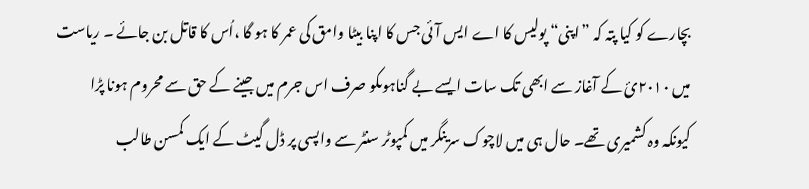بچارے کو کیا پتہ کہ ”اپنی“ پولیس کا اے ایس آئی جس کا اپنا بیٹا وامق کی عمر کا ہو گا ،اُس کا قاتل بن جائے ۔ ریاست میں ۲۰۱۰ئ کے آغاز سے ابھی تک سات ایسے بے گناہوںکو صرف اس جرم میں جینے کے حق سے محروم ہونا پڑا کیونکہ وہ کشمیری تھے۔ حال ہی میں لاچوک سرینگر میں کمپوٹر سنٹر سے واپسی پر ڈل گیٹ کے ایک کمسن طالب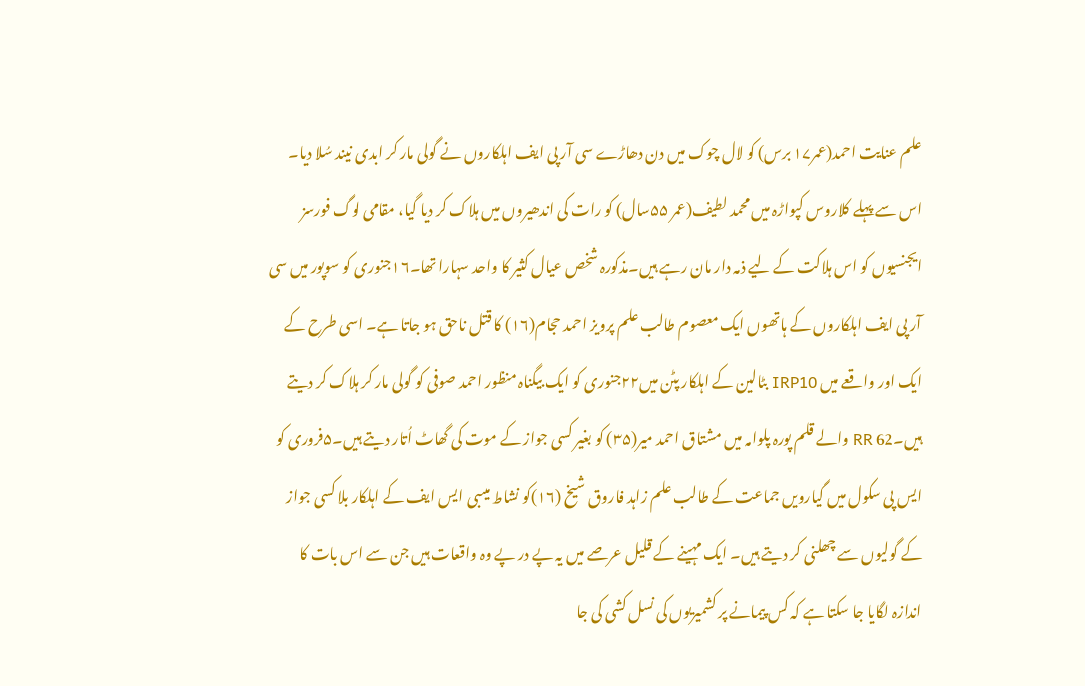علم عنایت احمد(عمر۱۷ برس) کو لال چوک میں دن دھاڑے سی آر پی ایف اہلکاروں نے گولی مار کر ابدی نیند سُلا دیا۔ اس سے پہلے کلاروس کپواڑہ میں محمد لطیف(عمر ۵۵سال) کو رات کی اندھیروں میں ہلاک کر دیا گیا، مقامی لوگ فورسز ایجنسیوں کو اس ہلاکت کے لیے ذمہ دار مان رہے ہیں۔مذکورہ شخص عیال کثیر کا واحد سہارا تھا۔۱۶جنوری کو سوپور میں سی آر پی ایف اہلکاروں کے ہاتھوں ایک معصوم طالب علم پرویز احمد حجام(۱۶) کا قتل ناحق ہو جاتا ہے۔ اسی طرح کے ایک اور واقعے میں IRP10 بٹالین کے اہلکار پٹن میں۲۲جنوری کو ایک بیگناہ منظور احمد صوفی کو گولی مار کر ہلاک کر دیتے ہیں۔62 RR والے قلم پورہ پلوامہ میں مشتاق احمد میر(۳۵) کو بغیر کسی جواز کے موت کی گھاٹ اُتار دیتے ہیں۔۵فروری کو ایس پی سکول میں گیارویں جماعت کے طالب علم زاہد فاروق شیخ (۱۶)کو نشاط میںبی ایس ایف کے اہلکار بلا کسی جواز کے گولیوں سے چھلنی کر دیتے ہیں۔ ایک مہینے کے قلیل عرصے میں یہ پے در پے وہ واقعات ہیں جن سے اس بات کا اندازہ لگایا جا سکتا ہے کہ کس پیمانے پر کشمیریوں کی نسل کشی کی جا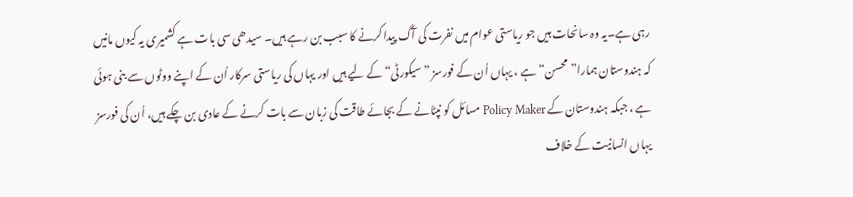رہی ہے۔یہ وہ سانحات ہیں جو ریاستی عوام میں نفرت کی آگ پیدا کرنے کا سبب بن رہے ہیں۔ سیدھی سی بات ہے کشمیری یہ کیوں مانیں کہ ہندوستان ہمارا”محسن“ ہے ، یہاں اُن کے فورسز ”سیکورٹی“ کے لیے ہیں اور یہاں کی ریاستی سرکار اُن کے اپنے ووٹوں سے بنی ہوئی ہے ، جبکہ ہندوستان کے Policy Maker مسائل کو نپٹانے کے بجائے طاقت کی زبان سے بات کرنے کے عادی بن چکے ہیں، اُن کی فورسز یہاں انسانیت کے خلاف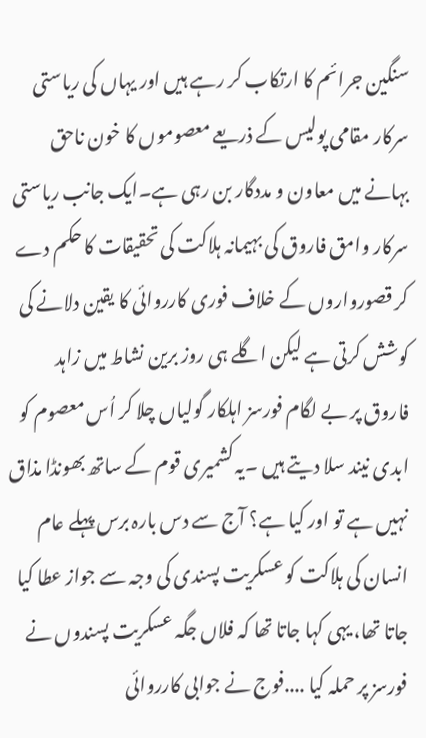سنگین جرائم کا ارتکاب کر رہے ہیں اور یہاں کی ریاستی سرکار مقامی پولیس کے ذریعے معصوموں کا خون ناحق بہانے میں معاون و مددگار بن رہی ہے۔ایک جانب ریاستی سرکار وامق فاروق کی بہیمانہ ہلاکت کی تحقیقات کا حکم دے کر قصورواروں کے خلاف فوری کارروائی کا یقین دلانے کی کوشش کرتی ہے لیکن اگلے ہی روز برین نشاط میں زاہد فاروق پر بے لگام فورسز اہلکار گولیاں چلا کر اُس معصوم کو ابدی نیند سلا دیتے ہیں ۔یہ کشمیری قوم کے ساتھ بھونڈا مذاق نہیں ہے تو اور کیا ہے؟ آج سے دس بارہ برس پہلے عام انسان کی ہلاکت کو عسکریت پسندی کی وجہ سے جواز عطا کیا جاتا تھا، یہی کہا جاتا تھا کہ فلاں جگہ عسکریت پسندوں نے فورسز پر حملہ کیا ....فوج نے جوابی کارروائی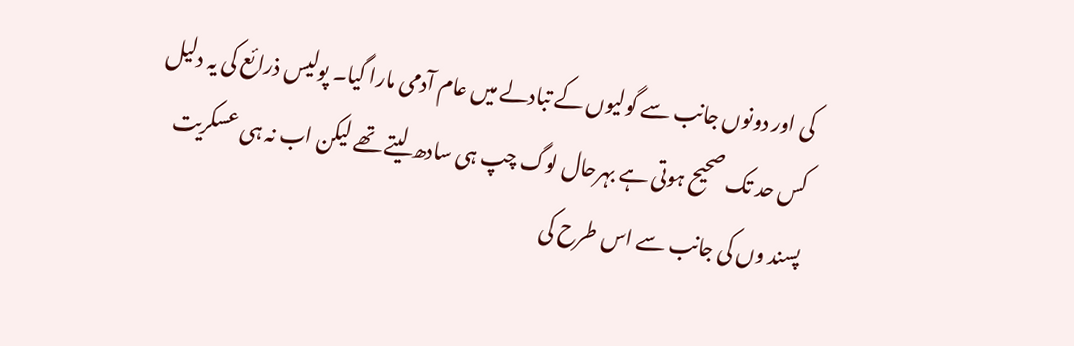کی اور دونوں جانب سے گولیوں کے تبادلے میں عام آدمی مارا گیا۔ پولیس ذرائع کی یہ دلیل کس حد تک صحیح ہوتی ہے بہرحال لوگ چپ ہی سادھ لیتے تھے لیکن اب نہ ہی عسکریت پسند وں کی جانب سے اس طرح کی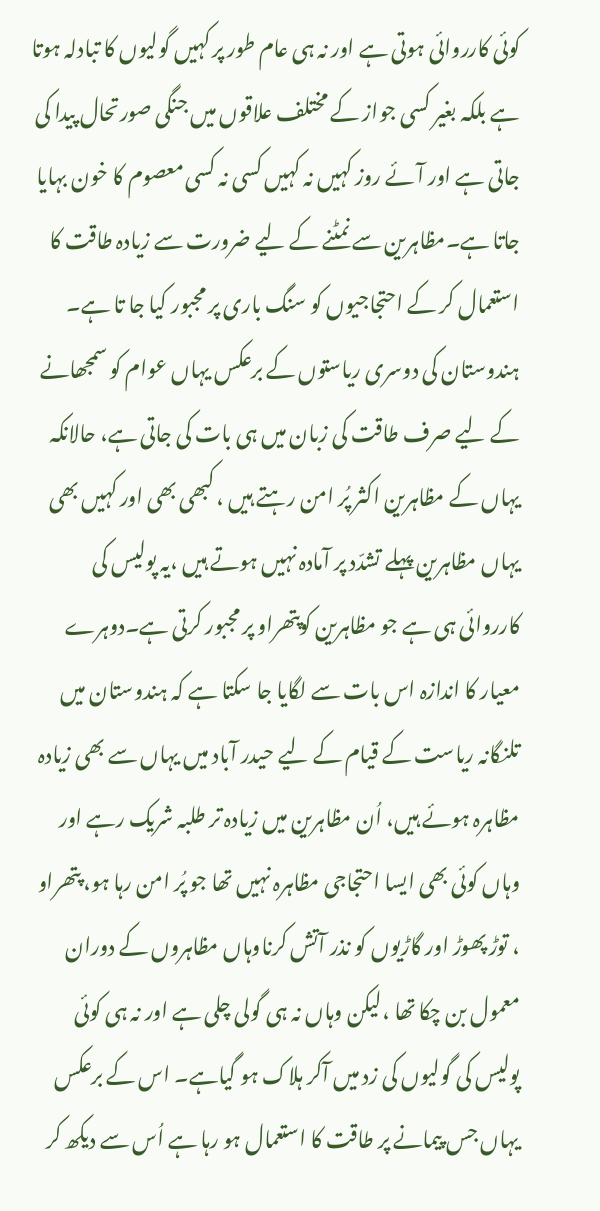کوئی کارروائی ہوتی ہے اور نہ ہی عام طور پر کہیں گولیوں کا تبادلہ ہوتا ہے بلکہ بغیر کسی جواز کے مختلف علاقوں میں جنگی صورتحال پیدا کی جاتی ہے اور آئے روز کہیں نہ کہیں کسی نہ کسی معصوم کا خون بہایا جاتا ہے۔مظاہرین سے نمٹنے کے لیے ضرورت سے زیادہ طاقت کا استعمال کر کے احتجاجیوں کو سنگ باری پر مجبور کیا جا تا ہے۔ ہندوستان کی دوسری ریاستوں کے برعکس یہاں عوام کو سمجھانے کے لیے صرف طاقت کی زبان میں ہی بات کی جاتی ہے، حالانکہ یہاں کے مظاہرین اکثر پُر امن رہتے ہیں ، کبھی بھی اور کہیں بھی یہاں مظاہرین پہلے تشدّد پر آمادہ نہیں ہوتے ہیں ،یہ پولیس کی کارروائی ہی ہے جو مظاہرین کوپتھراو پر مجبور کرتی ہے۔دوہرے معیار کا اندازہ اس بات سے لگایا جا سکتا ہے کہ ہندوستان میں تلنگانہ ریاست کے قیام کے لیے حیدر آباد میں یہاں سے بھی زیادہ مظاہرہ ہوئے ہیں، اُن مظاہرین میں زیادہ تر طلبہ شریک رہے اور وہاں کوئی بھی ایسا احتجاجی مظاہرہ نہیں تھا جو پُر امن رہا ہو، پتھراو ، توڑ پھوڑ اور گاڑیوں کو نذر آتش کرناوہاں مظاہروں کے دوران معمول بن چکا تھا ،لیکن وہاں نہ ہی گولی چلی ہے اور نہ ہی کوئی پولیس کی گولیوں کی زد میں آکر ہلاک ہو گیاہے۔ اس کے برعکس یہاں جس پیمانے پر طاقت کا استعمال ہو رہا ہے اُس سے دیکھ کر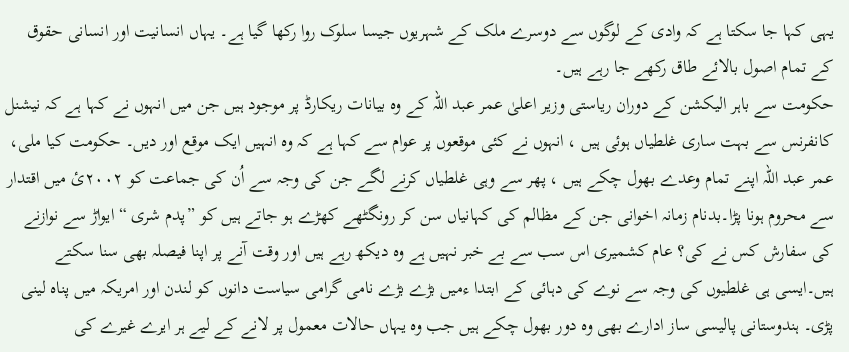یہی کہا جا سکتا ہے کہ وادی کے لوگوں سے دوسرے ملک کے شہریوں جیسا سلوک روا رکھا گیا ہے۔ یہاں انسانیت اور انسانی حقوق کے تمام اصول بالائے طاق رکھے جا رہے ہیں۔
حکومت سے باہر الیکشن کے دوران ریاستی وزیر اعلیٰ عمر عبد اللہ کے وہ بیانات ریکارڈ پر موجود ہیں جن میں انہوں نے کہا ہے کہ نیشنل کانفرنس سے بہت ساری غلطیاں ہوئی ہیں ، انہوں نے کئی موقعوں پر عوام سے کہا ہے کہ وہ انہیں ایک موقع اور دیں۔ حکومت کیا ملی، عمر عبد اللہ اپنے تمام وعدے بھول چکے ہیں ، پھر سے وہی غلطیاں کرنے لگے جن کی وجہ سے اُن کی جماعت کو ۲۰۰۲ئ میں اقتدار سے محروم ہونا پڑا۔بدنام زمانہ اخوانی جن کے مظالم کی کہانیاں سن کر رونگٹھے کھڑے ہو جاتے ہیں کو ”پدم شری “ ایواڑ سے نوازنے کی سفارش کس نے کی؟ عام کشمیری اس سب سے بے خبر نہیں ہے وہ دیکھ رہے ہیں اور وقت آنے پر اپنا فیصلہ بھی سنا سکتے ہیں۔ایسی ہی غلطیوں کی وجہ سے نوے کی دہائی کے ابتدا ءمیں بڑے بڑے نامی گرامی سیاست دانوں کو لندن اور امریکہ میں پناہ لینی پڑی۔ ہندوستانی پالیسی ساز ادارے بھی وہ دور بھول چکے ہیں جب وہ یہاں حالات معمول پر لانے کے لیے ہر ایرے غیرے کی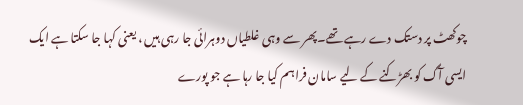چوکھٹ پر دستک دے رہے تھے۔پھر سے وہی غلطیاں دوہرائی جا رہی ہیں ، یعنی کہا جا سکتا ہے ایک ایسی آگ کو بھڑکنے کے لیے سامان فراہم کیا جا رہا ہے جو پورے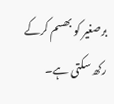برصغیر کو بھسم کرکے رکھ سکتی ہے۔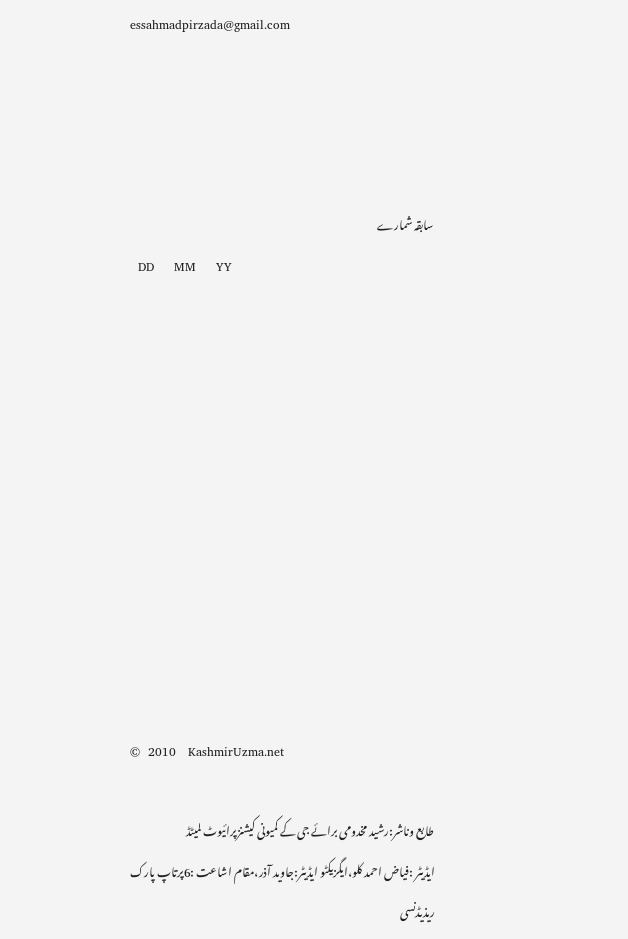essahmadpirzada@gmail.com




سابقہ شمارے
  DD     MM     YY











©  2010   KashmirUzma.net

طابع وناشر:رشید مخدومی برائے جی کے کمیونی کیشنزپرائیوٹ لمیٹڈ
ایڈیٹر :فیاض احمد کلو،ایگزیکٹو ایڈیٹر:جاوید آذر،مقام اشاعت :6پرتاپ پارک ریذیڈنسی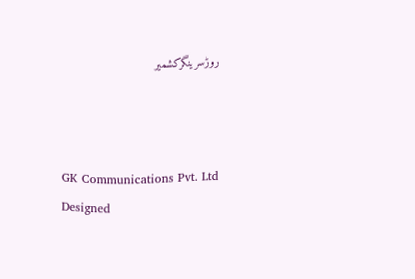روڑسرینگرکشمیر



GK Communications Pvt. Ltd
Designed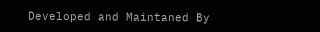Developed and Maintaned By